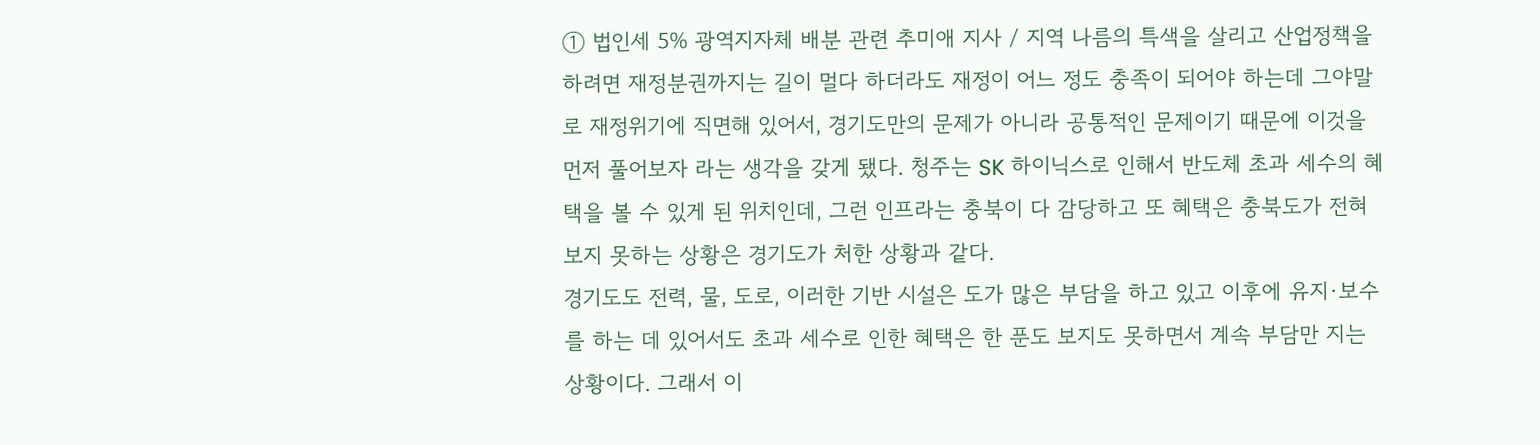① 법인세 5% 광역지자체 배분 관련 추미애 지사 / 지역 나름의 특색을 살리고 산업정책을 하려면 재정분권까지는 길이 멀다 하더라도 재정이 어느 정도 충족이 되어야 하는데 그야말로 재정위기에 직면해 있어서, 경기도만의 문제가 아니라 공통적인 문제이기 때문에 이것을 먼저 풀어보자 라는 생각을 갖게 됐다. 청주는 SK 하이닉스로 인해서 반도체 초과 세수의 혜택을 볼 수 있게 된 위치인데, 그런 인프라는 충북이 다 감당하고 또 혜택은 충북도가 전혀 보지 못하는 상황은 경기도가 처한 상황과 같다.
경기도도 전력, 물, 도로, 이러한 기반 시설은 도가 많은 부담을 하고 있고 이후에 유지·보수를 하는 데 있어서도 초과 세수로 인한 혜택은 한 푼도 보지도 못하면서 계속 부담만 지는 상황이다. 그래서 이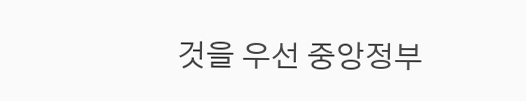것을 우선 중앙정부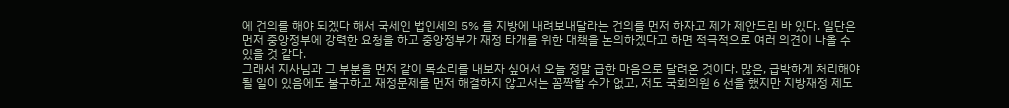에 건의를 해야 되겠다 해서 국세인 법인세의 5% 를 지방에 내려보내달라는 건의를 먼저 하자고 제가 제안드린 바 있다. 일단은 먼저 중앙정부에 강력한 요청을 하고 중앙정부가 재정 타개를 위한 대책을 논의하겠다고 하면 적극적으로 여러 의견이 나올 수 있을 것 같다.
그래서 지사님과 그 부분을 먼저 같이 목소리를 내보자 싶어서 오늘 정말 급한 마음으로 달려온 것이다. 많은, 급박하게 처리해야 될 일이 있음에도 불구하고 재정문제를 먼저 해결하지 않고서는 꼼짝할 수가 없고, 저도 국회의원 6 선을 했지만 지방재정 제도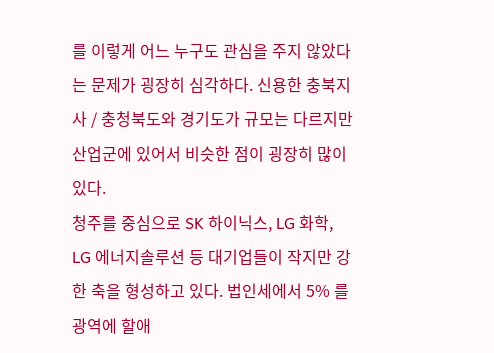를 이렇게 어느 누구도 관심을 주지 않았다는 문제가 굉장히 심각하다. 신용한 충북지사 / 충청북도와 경기도가 규모는 다르지만 산업군에 있어서 비슷한 점이 굉장히 많이 있다.
청주를 중심으로 SK 하이닉스, LG 화학, LG 에너지솔루션 등 대기업들이 작지만 강한 축을 형성하고 있다. 법인세에서 5% 를 광역에 할애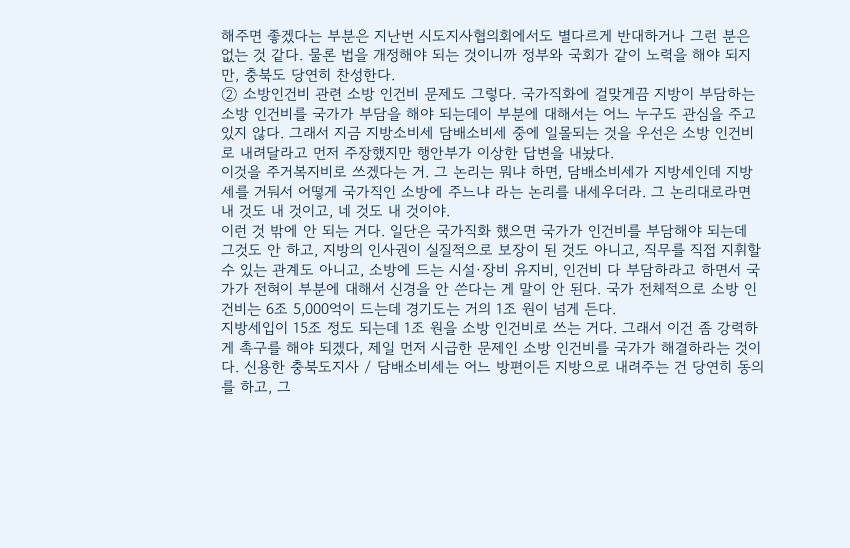해주면 좋겠다는 부분은 지난번 시도지사협의회에서도 별다르게 반대하거나 그런 분은 없는 것 같다. 물론 법을 개정해야 되는 것이니까 정부와 국회가 같이 노력을 해야 되지만, 충북도 당연히 찬성한다.
② 소방인건비 관련 소방 인건비 문제도 그렇다. 국가직화에 걸맞게끔 지방이 부담하는 소방 인건비를 국가가 부담을 해야 되는데이 부분에 대해서는 어느 누구도 관심을 주고 있지 않다. 그래서 지금 지방소비세 담배소비세 중에 일몰되는 것을 우선은 소방 인건비로 내려달라고 먼저 주장했지만 행안부가 이상한 답변을 내놨다.
이것을 주거복지비로 쓰겠다는 거. 그 논리는 뭐냐 하면, 담배소비세가 지방세인데 지방세를 거둬서 어떻게 국가직인 소방에 주느냐 라는 논리를 내세우더라. 그 논리대로라면 내 것도 내 것이고, 네 것도 내 것이야.
이런 것 밖에 안 되는 거다. 일단은 국가직화 했으면 국가가 인건비를 부담해야 되는데 그것도 안 하고, 지방의 인사권이 실질적으로 보장이 된 것도 아니고, 직무를 직접 지휘할 수 있는 관계도 아니고, 소방에 드는 시설·장비 유지비, 인건비 다 부담하라고 하면서 국가가 전혀이 부분에 대해서 신경을 안 쓴다는 게 말이 안 된다. 국가 전체적으로 소방 인건비는 6조 5,000억이 드는데 경기도는 거의 1조 원이 넘게 든다.
지방세입이 15조 정도 되는데 1조 원을 소방 인건비로 쓰는 거다. 그래서 이건 좀 강력하게 촉구를 해야 되겠다, 제일 먼저 시급한 문제인 소방 인건비를 국가가 해결하라는 것이다. 신용한 충북도지사 / 담배소비세는 어느 방편이든 지방으로 내려주는 건 당연히 동의를 하고, 그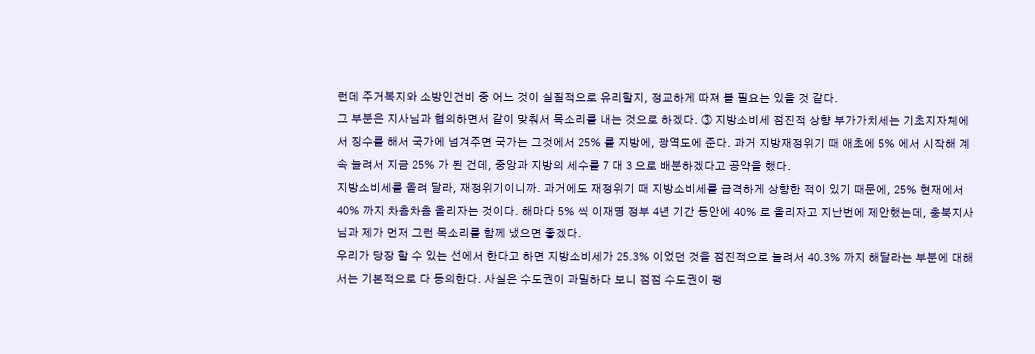런데 주거복지와 소방인건비 중 어느 것이 실질적으로 유리할지, 정교하게 따져 볼 필요는 있을 것 같다.
그 부분은 지사님과 협의하면서 같이 맞춰서 목소리를 내는 것으로 하겠다. ③ 지방소비세 점진적 상향 부가가치세는 기초지자체에서 징수를 해서 국가에 넘겨주면 국가는 그것에서 25% 를 지방에, 광역도에 준다. 과거 지방재정위기 때 애초에 5% 에서 시작해 계속 늘려서 지금 25% 가 된 건데, 중앙과 지방의 세수를 7 대 3 으로 배분하겠다고 공약을 했다.
지방소비세를 올려 달라, 재정위기이니까. 과거에도 재정위기 때 지방소비세를 급격하게 상향한 적이 있기 때문에, 25% 현재에서 40% 까지 차츰차츰 올리자는 것이다. 해마다 5% 씩 이재명 정부 4년 기간 동안에 40% 로 올리자고 지난번에 제안했는데, 충북지사님과 제가 먼저 그런 목소리를 함께 냈으면 좋겠다.
우리가 당장 할 수 있는 선에서 한다고 하면 지방소비세가 25.3% 이었던 것을 점진적으로 늘려서 40.3% 까지 해달라는 부분에 대해서는 기본적으로 다 동의한다. 사실은 수도권이 과밀하다 보니 점점 수도권이 팽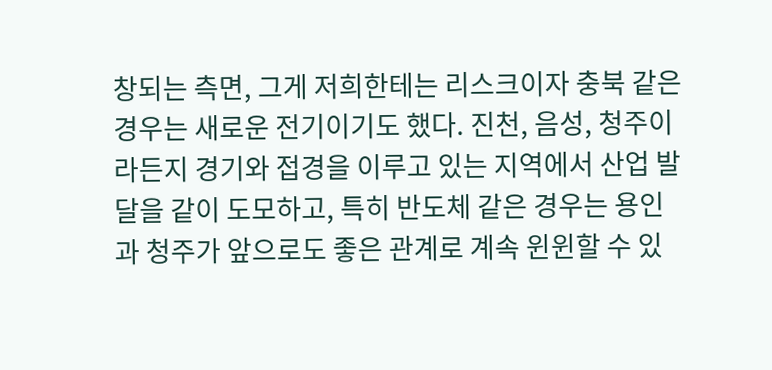창되는 측면, 그게 저희한테는 리스크이자 충북 같은 경우는 새로운 전기이기도 했다. 진천, 음성, 청주이라든지 경기와 접경을 이루고 있는 지역에서 산업 발달을 같이 도모하고, 특히 반도체 같은 경우는 용인과 청주가 앞으로도 좋은 관계로 계속 윈윈할 수 있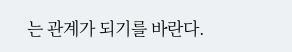는 관계가 되기를 바란다.